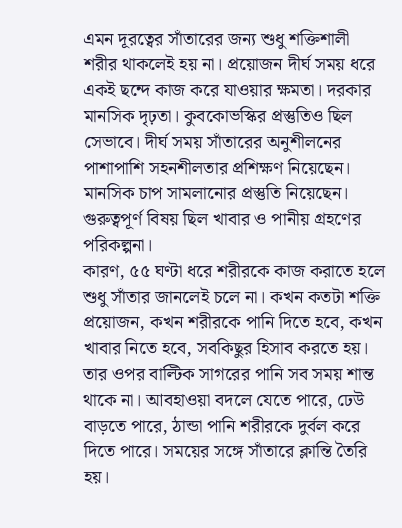এমন দূরত্বের সাঁতারের জন্য শুধু শক্তিশালী শরীর থাকলেই হয় না। প্রয়োজন দীর্ঘ সময় ধরে একই ছন্দে কাজ করে যাওয়ার ক্ষমতা। দরকার মানসিক দৃঢ়তা। কুবকোভস্কির প্রস্তুতিও ছিল সেভাবে। দীর্ঘ সময় সাঁতারের অনুশীলনের পাশাপাশি সহনশীলতার প্রশিক্ষণ নিয়েছেন। মানসিক চাপ সামলানোর প্রস্তুতি নিয়েছেন। গুরুত্বপূর্ণ বিষয় ছিল খাবার ও পানীয় গ্রহণের পরিকল্পনা।
কারণ, ৫৫ ঘণ্টা ধরে শরীরকে কাজ করাতে হলে শুধু সাঁতার জানলেই চলে না। কখন কতটা শক্তি প্রয়োজন, কখন শরীরকে পানি দিতে হবে, কখন খাবার নিতে হবে, সবকিছুর হিসাব করতে হয়। তার ওপর বাল্টিক সাগরের পানি সব সময় শান্ত থাকে না। আবহাওয়া বদলে যেতে পারে, ঢেউ বাড়তে পারে, ঠান্ডা পানি শরীরকে দুর্বল করে দিতে পারে। সময়ের সঙ্গে সাঁতারে ক্লান্তি তৈরি হয়।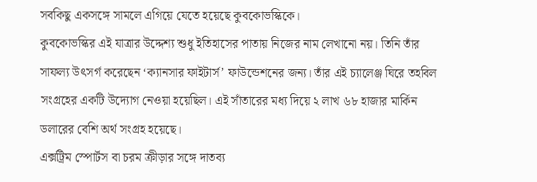সবকিছু একসঙ্গে সামলে এগিয়ে যেতে হয়েছে কুবকোভস্কিকে।
কুবকোভস্কির এই যাত্রার উদ্দেশ্য শুধু ইতিহাসের পাতায় নিজের নাম লেখানো নয়। তিনি তাঁর সাফল্য উৎসর্গ করেছেন ‘ক্যানসার ফাইটার্স’ ফাউন্ডেশনের জন্য। তাঁর এই চ্যালেঞ্জ ঘিরে তহবিল সংগ্রহের একটি উদ্যোগ নেওয়া হয়েছিল। এই সাঁতারের মধ্য দিয়ে ২ লাখ ৬৮ হাজার মার্কিন ডলারের বেশি অর্থ সংগ্রহ হয়েছে।
এক্সট্রিম স্পোর্টস বা চরম ক্রীড়ার সঙ্গে দাতব্য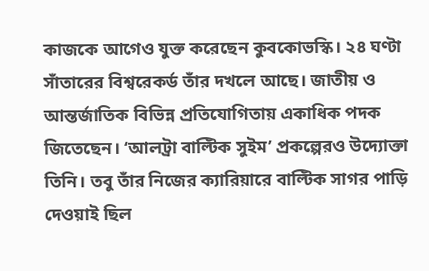কাজকে আগেও যুক্ত করেছেন কুবকোভস্কি। ২৪ ঘণ্টা সাঁতারের বিশ্বরেকর্ড তাঁর দখলে আছে। জাতীয় ও আন্তর্জাতিক বিভিন্ন প্রতিযোগিতায় একাধিক পদক জিতেছেন। ‘আলট্রা বাল্টিক সুইম’ প্রকল্পেরও উদ্যোক্তা তিনি। তবু তাঁর নিজের ক্যারিয়ারে বাল্টিক সাগর পাড়ি দেওয়াই ছিল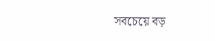সবচেয়ে বড়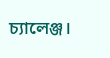চ্যালেঞ্জ।